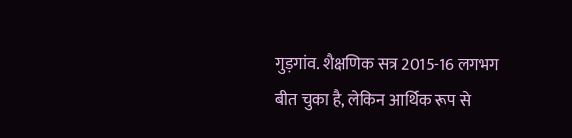गुड़गांव. शैक्षणिक सत्र 2015-16 लगभग बीत चुका है, लेकिन आर्थिक रूप से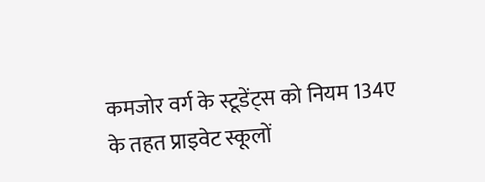कमजोर वर्ग के स्टूडेंट्स को नियम 134ए के तहत प्राइवेट स्कूलों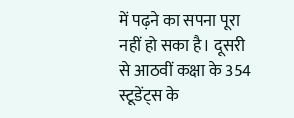में पढ़ने का सपना पूरा नहीं हो सका है। दूसरी से आठवीं कक्षा के 354 स्टूडेंट्स के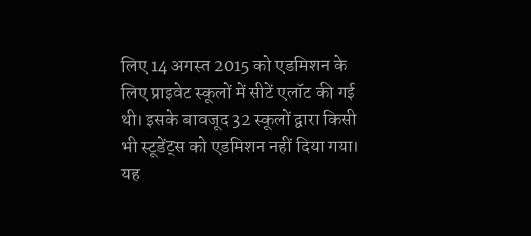लिए 14 अगस्त 2015 को एडमिशन के लिए प्राइवेट स्कूलों में सीटें एलॉट की गई थी। इसके बावजूद 32 स्कूलों द्वारा किसी भी स्टूडेंट्स को एडमिशन नहीं दिया गया। यह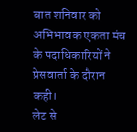बात शनिवार को अभिभावक एकता मंच के पदाधिकारियों ने प्रेसवार्ता के दौरान कही।
लेट से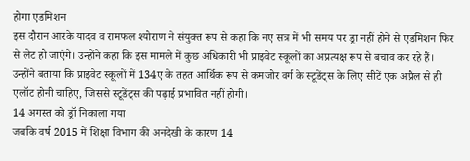होगा एडमिशन
इस दौरान आरके यादव व रामफल श्योराण ने संयुक्त रूप से कहा कि नए सत्र में भी समय पर ड्रा नहीं होने से एडमिशन फिर से लेट हो जाएंगे। उन्होंने कहा कि इस मामले में कुछ अधिकारी भी प्राइवेट स्कूलों का अप्रत्यक्ष रूप से बचाव कर रहे हैं। उन्होंने बताया कि प्राइवेट स्कूलों में 134ए के तहत आर्थिक रूप से कमजोर वर्ग के स्टूडेंट्स के लिए सीटें एक अप्रैल से ही एलॉट होनी चाहिए, जिससे स्टूडेंट्स की पढ़ाई प्रभावित नहीं होगी।
14 अगस्त को ड्रॉ निकाला गया
जबकि वर्ष 2015 में शिक्षा विभाग की अनदेखी के कारण 14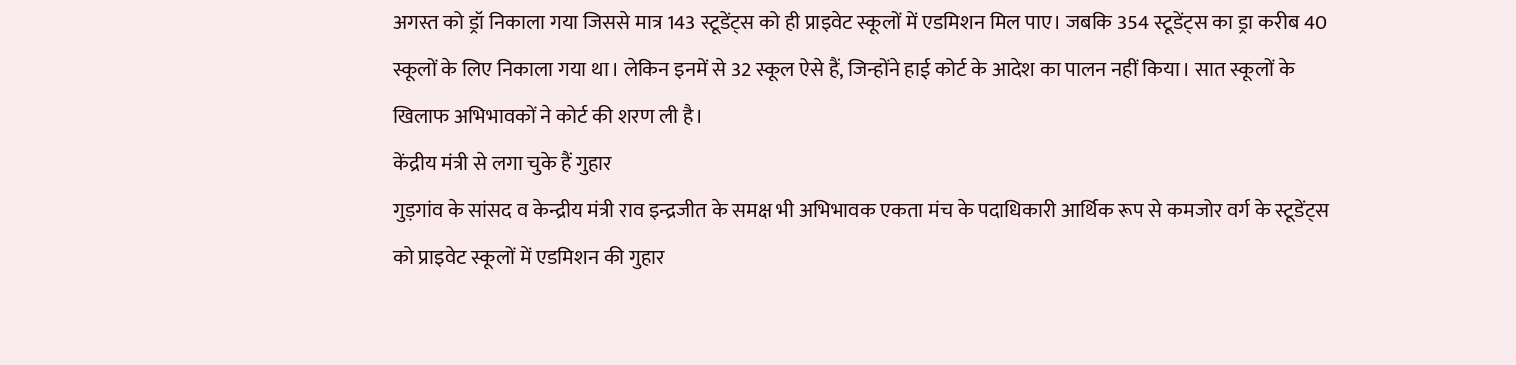अगस्त को ड्रॉ निकाला गया जिससे मात्र 143 स्टूडेंट्स को ही प्राइवेट स्कूलों में एडमिशन मिल पाए। जबकि 354 स्टूडेंट्स का ड्रा करीब 40 स्कूलों के लिए निकाला गया था। लेकिन इनमें से 32 स्कूल ऐसे हैं, जिन्होंने हाई कोर्ट के आदेश का पालन नहीं किया। सात स्कूलों के खिलाफ अभिभावकों ने कोर्ट की शरण ली है।
केंद्रीय मंत्री से लगा चुके हैं गुहार
गुड़गांव के सांसद व केन्द्रीय मंत्री राव इन्द्रजीत के समक्ष भी अभिभावक एकता मंच के पदाधिकारी आर्थिक रूप से कमजोर वर्ग के स्टूडेंट्स को प्राइवेट स्कूलों में एडमिशन की गुहार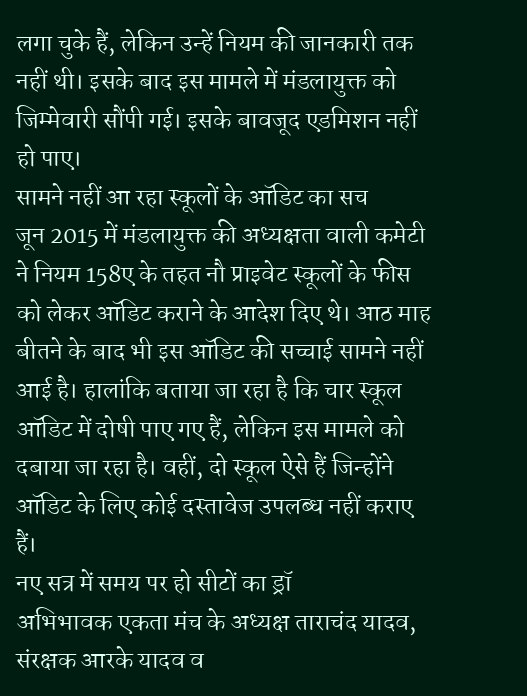लगा चुके हैं, लेकिन उन्हें नियम की जानकारी तक नहीं थी। इसके बाद इस मामले में मंडलायुक्त को जिम्मेवारी सौंपी गई। इसके बावजूद एडमिशन नहीं हो पाए।
सामने नहीं आ रहा स्कूलों के ऑडिट का सच
जून 2015 में मंडलायुक्त की अध्यक्षता वाली कमेटी ने नियम 158ए के तहत नौ प्राइवेट स्कूलों के फीस को लेकर ऑडिट कराने के आदेश दिए थे। आठ माह बीतने के बाद भी इस ऑडिट की सच्चाई सामने नहीं आई है। हालांकि बताया जा रहा है कि चार स्कूल ऑडिट में दोषी पाए गए हैं, लेकिन इस मामले को दबाया जा रहा है। वहीं, दो स्कूल ऐसे हैं जिन्होंने ऑडिट के लिए कोई दस्तावेज उपलब्ध नहीं कराए हैं।
नए सत्र में समय पर हो सीटों का ड्रॉ
अभिभावक एकता मंच के अध्यक्ष ताराचंद यादव, संरक्षक आरके यादव व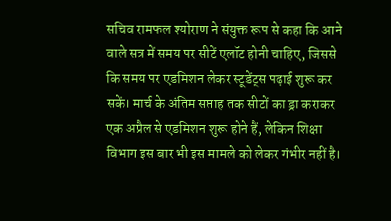सचिव रामफल श्योराण ने संयुक्त रूप से कहा कि आने वाले सत्र में समय पर सीटें एलॉट होनी चाहिए, जिससे कि समय पर एडमिशन लेकर स्टूडेंट्स पढ़ाई शुरू कर सकें। मार्च के अंतिम सप्ताह तक सीटों का ड्रा कराकर एक अप्रैल से एडमिशन शुरू होने हैं, लेकिन शिक्षा विभाग इस बार भी इस मामले को लेकर गंभीर नहीं है।